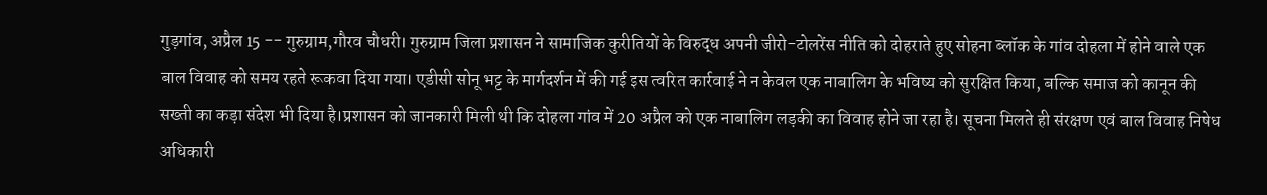गुड़गांव, अप्रैल 15 -- गुरुग्राम,गौरव चौधरी। गुरुग्राम जिला प्रशासन ने सामाजिक कुरीतियों के विरुद्ध अपनी जीरो-टोलरेंस नीति को दोहराते हुए सोहना ब्लॉक के गांव दोहला में होने वाले एक बाल विवाह को समय रहते रूकवा दिया गया। एडीसी सोनू भट्ट के मार्गदर्शन में की गई इस त्वरित कार्रवाई ने न केवल एक नाबालिग के भविष्य को सुरक्षित किया, बल्कि समाज को कानून की सख्ती का कड़ा संदेश भी दिया है।प्रशासन को जानकारी मिली थी कि दोहला गांव में 20 अप्रैल को एक नाबालिग लड़की का विवाह होने जा रहा है। सूचना मिलते ही संरक्षण एवं बाल विवाह निषेध अधिकारी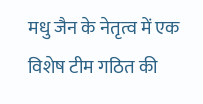मधु जैन के नेतृत्व में एक विशेष टीम गठित की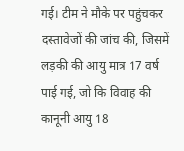गई। टीम ने मौके पर पहुंचकर दस्तावेजों की जांच की, जिसमें लड़की की आयु मात्र 17 वर्ष पाई गई, जो कि विवाह की कानूनी आयु 18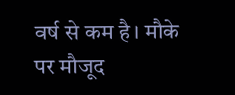वर्ष से कम है। मौके पर मौजूद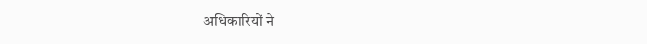अधिकारियों ने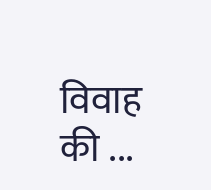विवाह की ...